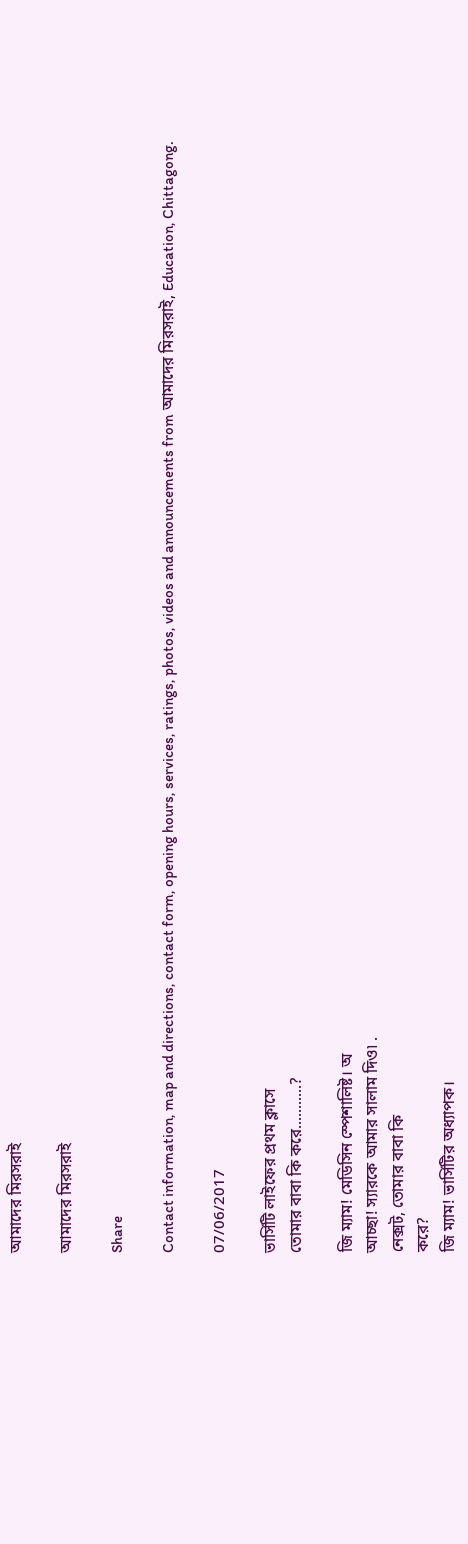আমাদের মিরসরাই

আমাদের মিরসরাই

Share

Contact information, map and directions, contact form, opening hours, services, ratings, photos, videos and announcements from আমাদের মিরসরাই, Education, Chittagong.

07/06/2017

ভার্সিটি লাইফের প্রথম ক্লাসে
তোমার বাবা কি করে...........?

জি ম্যাম! মেডিসিন স্পেশালিষ্ট। অ
আচ্ছা! স্যারকে আমার সালাম দিও৷ .
নেক্সট, তোমার বাবা কি
করে?
জি ম্যাম! ভার্সিটির অধ্যাপক।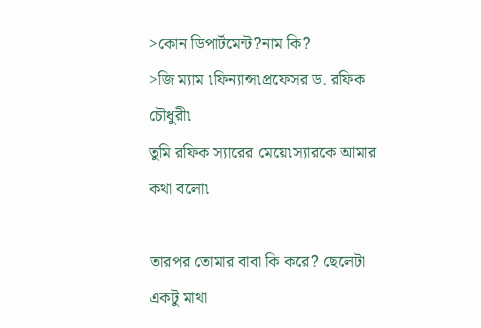>কোন ডিপার্টমেন্ট?নাম কি?
>জি ম্যাম ৷ফিন্যান্স৷প্রফেসর ড. রফিক
চৌধুরী৷
তুমি রফিক স্যারের মেয়ে৷স্যারকে আমার
কথা বলো৷

তারপর তোমার বাবা কি করে? ছেলেটা
একটু মাথা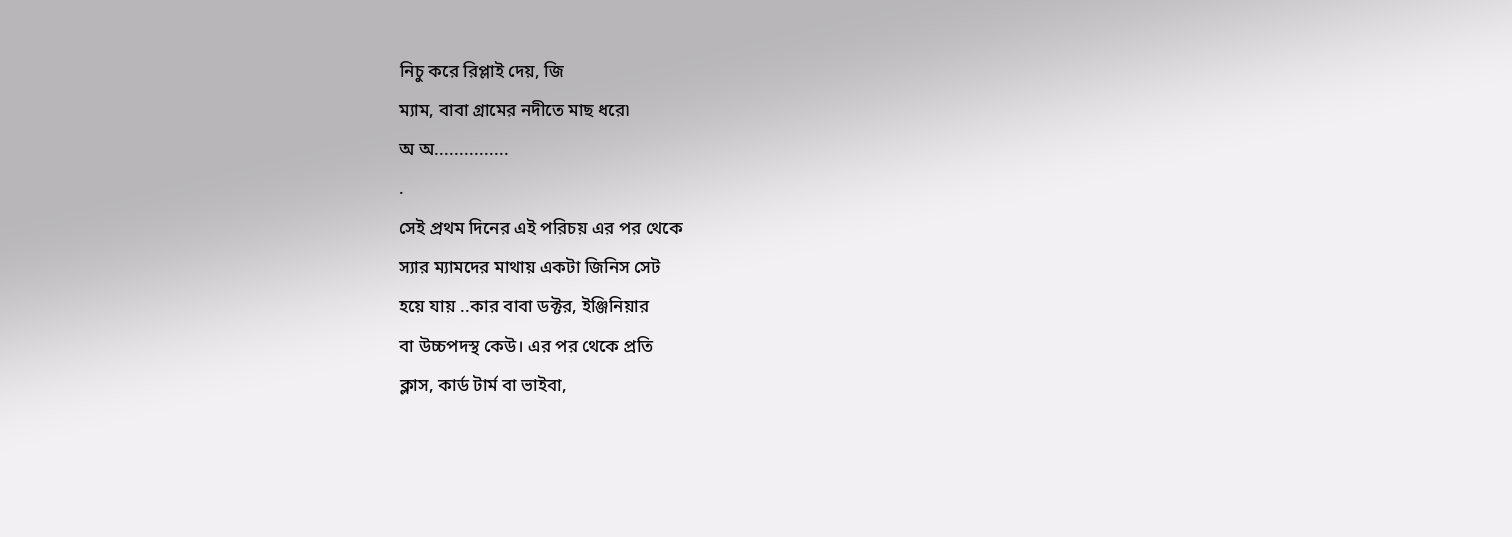নিচু করে রিপ্লাই দেয়, জি
ম্যাম, বাবা গ্রামের নদীতে মাছ ধরে৷
অ অ...............
.
সেই প্রথম দিনের এই পরিচয় এর পর থেকে
স্যার ম্যামদের মাথায় একটা জিনিস সেট
হয়ে যায় ..কার বাবা ডক্টর, ইঞ্জিনিয়ার
বা উচ্চপদস্থ কেউ। এর পর থেকে প্রতি
ক্লাস, কার্ড টার্ম বা ভাইবা,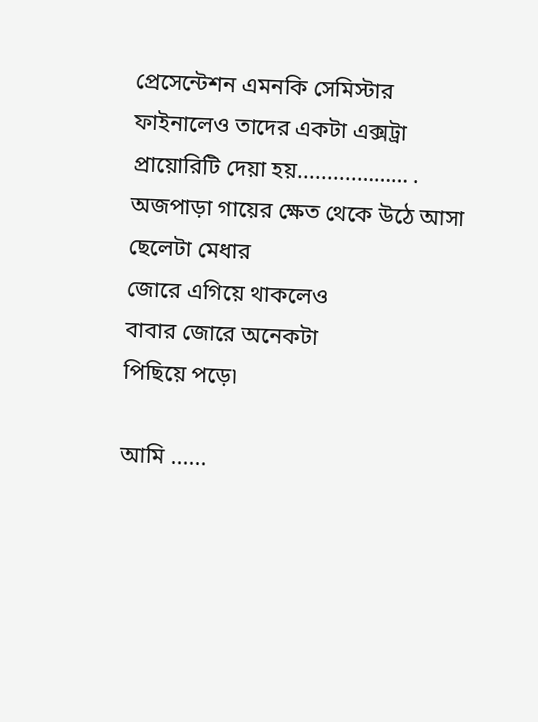প্রেসেন্টেশন এমনকি সেমিস্টার
ফাইনালেও তাদের একটা এক্সট্রা
প্রায়োরিটি দেয়া হয়..........……… .
অজপাড়া গায়ের ক্ষেত থেকে উঠে আসা
ছেলেটা মেধার
জোরে এগিয়ে থাকলেও
বাবার জোরে অনেকটা
পিছিয়ে পড়ে৷

আমি ......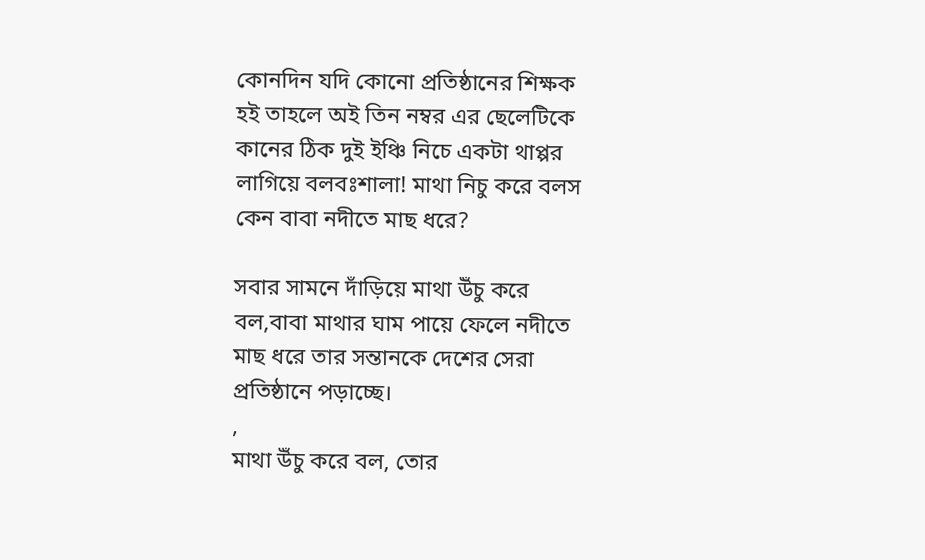কোনদিন যদি কোনো প্রতিষ্ঠানের শিক্ষক
হই তাহলে অই তিন নম্বর এর ছেলেটিকে
কানের ঠিক দুই ইঞ্চি নিচে একটা থাপ্পর
লাগিয়ে বলবঃশালা! মাথা নিচু করে বলস
কেন বাবা নদীতে মাছ ধরে?

সবার সামনে দাঁড়িয়ে মাথা উঁচু করে
বল,বাবা মাথার ঘাম পায়ে ফেলে নদীতে
মাছ ধরে তার সন্তানকে দেশের সেরা
প্রতিষ্ঠানে পড়াচ্ছে।
,
মাথা উঁচু করে বল, তোর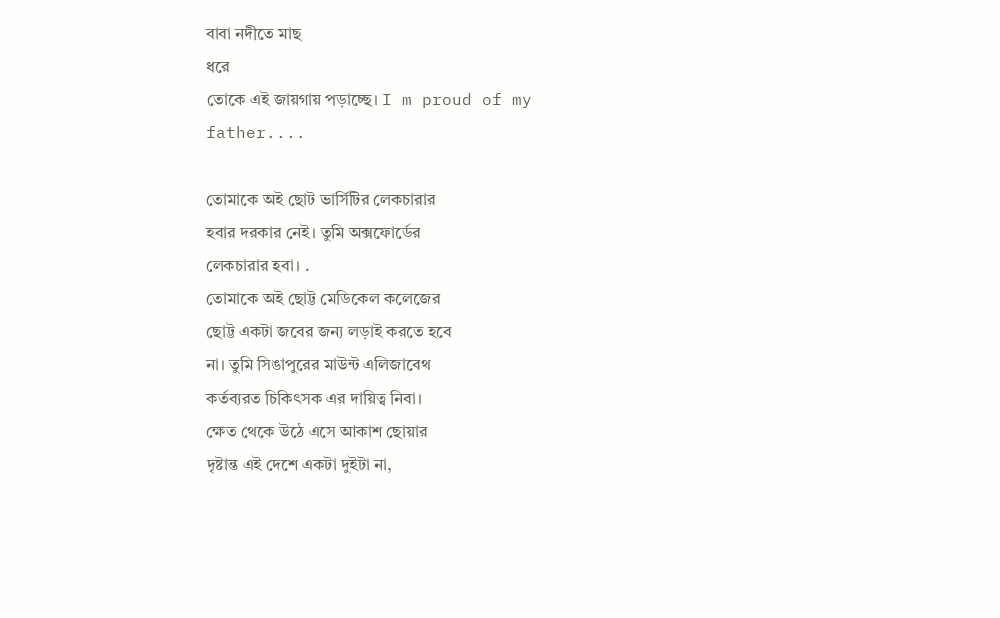বাবা নদীতে মাছ
ধরে
তোকে এই জায়গায় পড়াচ্ছে। I m proud of my
father....

তোমাকে অই ছোট ভার্সিটির লেকচারার
হবার দরকার নেই। তুমি অক্সফোর্ডের
লেকচারার হবা। .
তোমাকে অই ছোট্ট মেডিকেল কলেজের
ছোট্ট একটা জবের জন্য লড়াই করতে হবে
না। তুমি সিঙাপুরের মাউন্ট এলিজাবেথ
কর্তব্যরত চিকিৎসক এর দায়িত্ব নিবা।
ক্ষেত থেকে উঠে এসে আকাশ ছোয়ার
দৃষ্টান্ত এই দেশে একটা দুইটা না,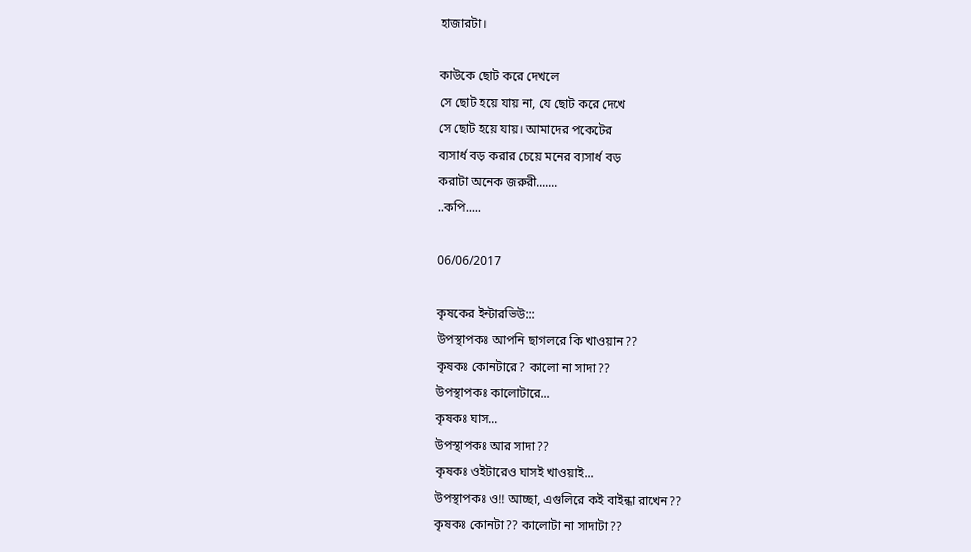হাজারটা।

কাউকে ছোট করে দেখলে
সে ছোট হয়ে যায় না, যে ছোট করে দেখে
সে ছোট হয়ে যায়। আমাদের পকেটের
ব্যসার্ধ বড় করার চেয়ে মনের ব্যসার্ধ বড়
করাটা অনেক জরুরী.......
..কপি.....

06/06/2017

কৃষকের ইন্টারভিউ:::
উপস্থাপকঃ আপনি ছাগলরে কি খাওয়ান??
কৃষকঃ কোনটারে? কালো না সাদা??
উপস্থাপকঃ কালোটারে...
কৃষকঃ ঘাস...
উপস্থাপকঃ আর সাদা??
কৃষকঃ ওইটারেও ঘাসই খাওয়াই...
উপস্থাপকঃ ও!! আচ্ছা, এগুলিরে কই বাইন্ধা রাখেন??
কৃষকঃ কোনটা?? কালোটা না সাদাটা??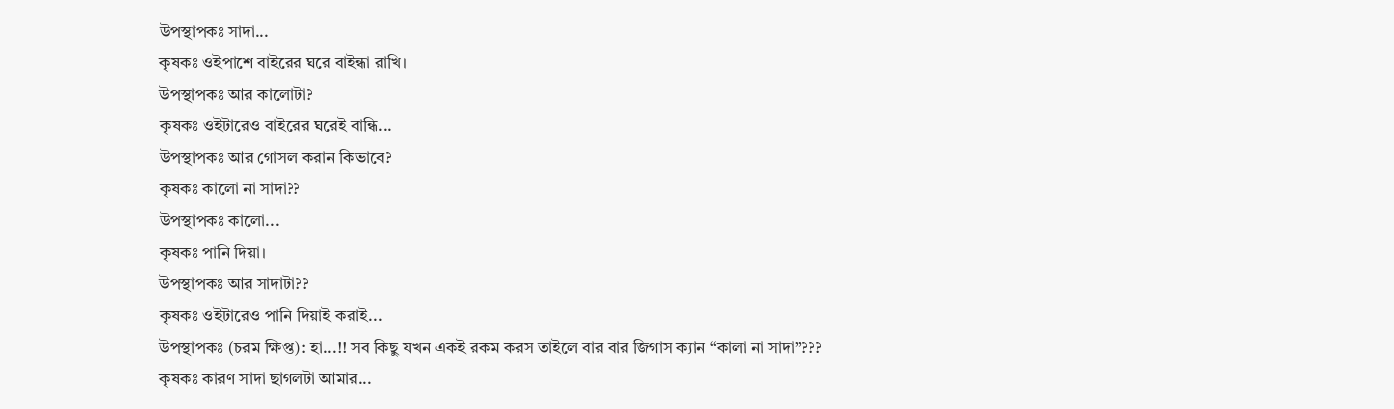উপস্থাপকঃ সাদা...
কৃষকঃ ওইপাশে বাইরের ঘরে বাইন্ধা রাখি।
উপস্থাপকঃ আর কালোটা?
কৃষকঃ ওইটারেও বাইরের ঘরেই বান্ধি...
উপস্থাপকঃ আর গোসল করান কিভাবে?
কৃষকঃ কালো না সাদা??
উপস্থাপকঃ কালো...
কৃষকঃ পানি দিয়া।
উপস্থাপকঃ আর সাদাটা??
কৃষকঃ ওইটারেও পানি দিয়াই করাই...
উপস্থাপকঃ (চরম ক্ষিপ্ত): হা...!! সব কিছু যখন একই রকম করস তাইলে বার বার জিগাস ক্যান “কালা না সাদা”???
কৃষকঃ কারণ সাদা ছাগলটা আমার...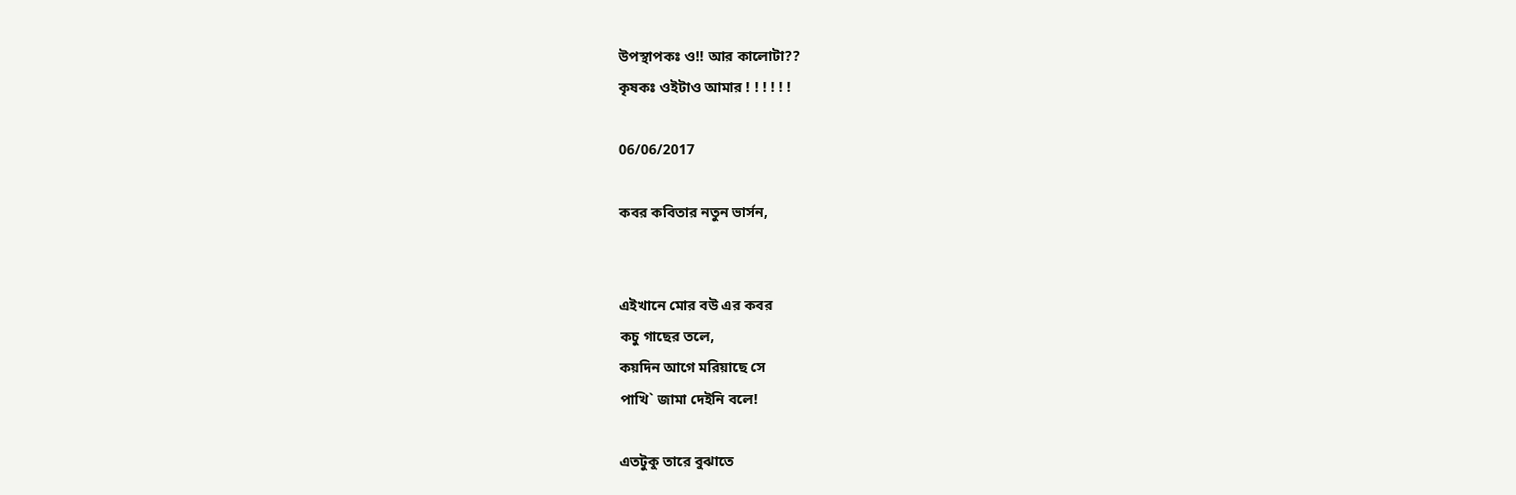উপস্থাপকঃ ও!! আর কালোটা??
কৃষকঃ ওইটাও আমার ! ! ! ! ! !

06/06/2017

কবর কবিতার নতুন ভার্সন,


এইখানে মোর বউ এর কবর
কচু গাছের তলে,
কয়দিন আগে মরিয়াছে সে
পাখি` জামা দেইনি বলে!

এতটুকু তারে বুঝাতে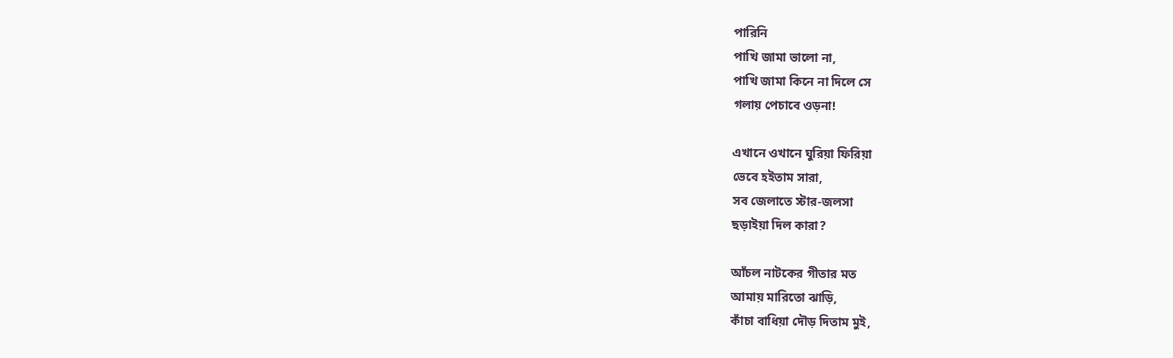পারিনি
পাখি জামা ভালো না,
পাখি জামা কিনে না দিলে সে
গলায় পেচাবে ওড়না!

এখানে ওখানে ঘুরিয়া ফিরিয়া
ভেবে হইতাম সারা,
সব জেলাতে স্টার-জলসা
ছড়াইয়া দিল কারা?

আঁচল নাটকের গীতার মত
আমায় মারিতো ঝাড়ি,
কাঁচা বাধিয়া দৌড় দিতাম মুই,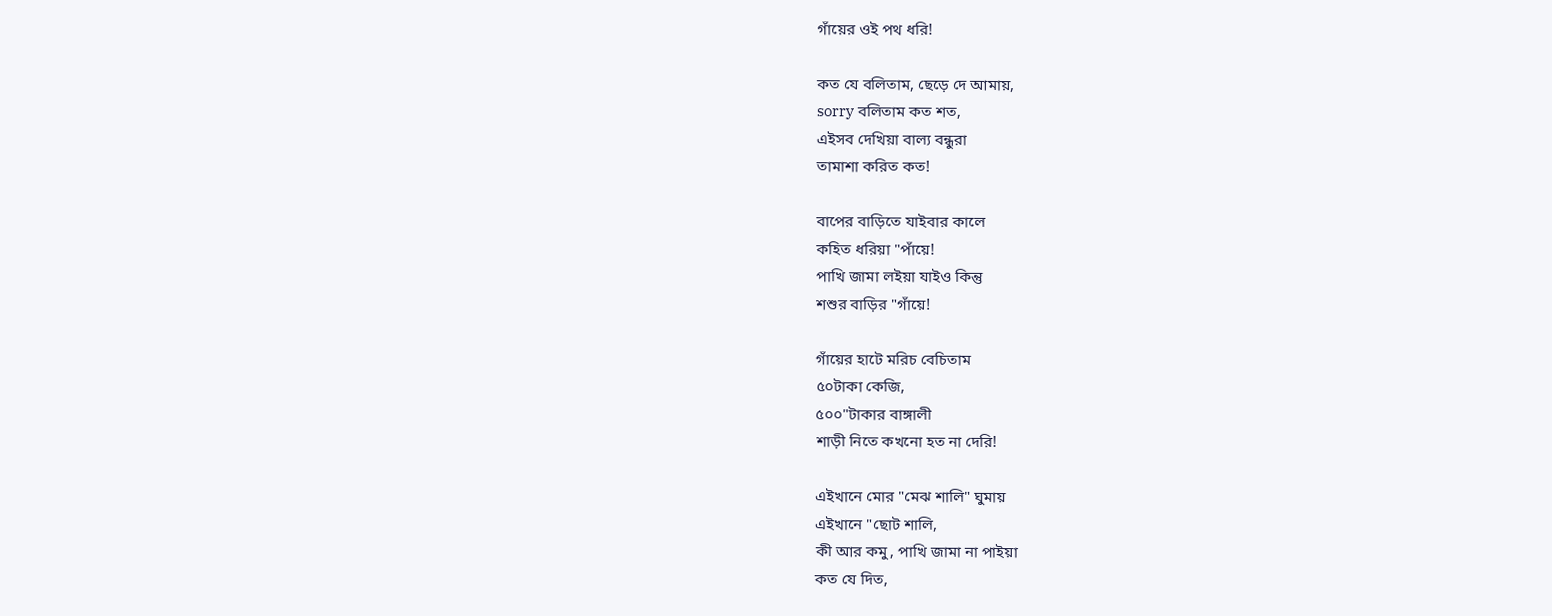গাঁয়ের ওই পথ ধরি!

কত যে বলিতাম, ছেড়ে দে আমায়,
sorry বলিতাম কত শত,
এইসব দেখিয়া বাল্য বন্ধুরা
তামাশা করিত কত!

বাপের বাড়িতে যাইবার কালে
কহিত ধরিয়া "পাঁয়ে!
পাখি জামা লইয়া যাইও কিন্তু
শশুর বাড়ির "গাঁয়ে!

গাঁয়ের হাটে মরিচ বেচিতাম
৫০টাকা কেজি,
৫০০"টাকার বাঙ্গালী
শাড়ী নিতে কখনো হত না দেরি!

এইখানে মোর "মেঝ শালি" ঘুমায়
এইখানে "ছোট শালি,
কী আর কমু, পাখি জামা না পাইয়া
কত যে দিত,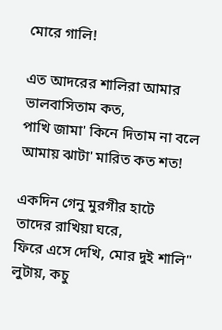মোরে গালি!

এত আদরের শালিরা আমার
ভালবাসিতাম কত,
পাখি জামা' কিনে দিতাম না বলে
আমায় ঝাটা' মারিত কত শত!

একদিন গেনু মুরগীর হাটে
তাদের রাখিয়া ঘরে,
ফিরে এসে দেখি, মোর দুই শালি"
লুটায়, কচু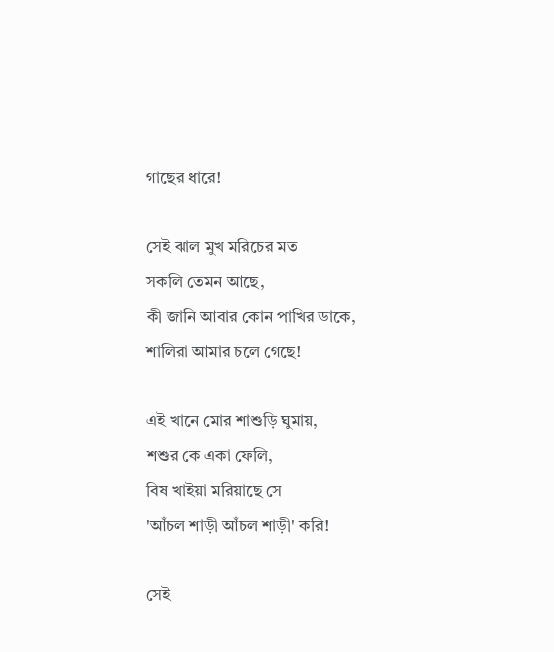গাছের ধারে!

সেই ঝাল মুখ মরিচের মত
সকলি তেমন আছে,
কী জানি আবার কোন পাখির ডাকে,
শালিরা আমার চলে গেছে!

এই খানে মোর শাশুড়ি ঘুমায়,
শশুর কে একা ফেলি,
বিষ খাইয়া মরিয়াছে সে
'আঁচল শাড়ী আঁচল শাড়ী' করি!

সেই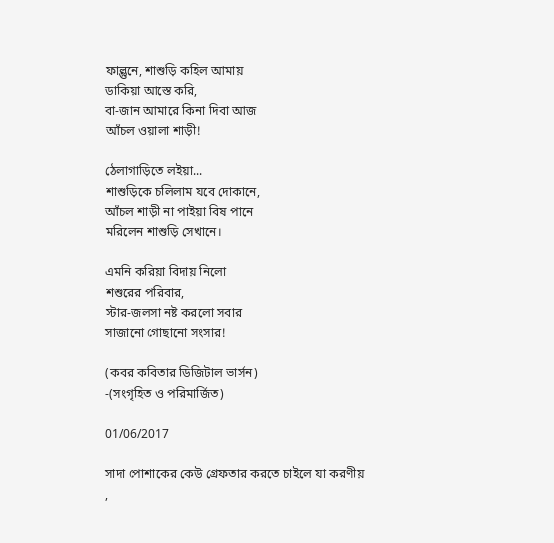ফাল্গুনে, শাশুড়ি কহিল আমায়
ডাকিয়া আস্তে করি,
বা-জান আমারে কিনা দিবা আজ
আঁচল ওয়ালা শাড়ী!

ঠেলাগাড়িতে লইয়া...
শাশুড়িকে চলিলাম যবে দোকানে,
আঁচল শাড়ী না পাইয়া বিষ পানে
মরিলেন শাশুড়ি সেখানে।

এমনি করিয়া বিদায় নিলো
শশুরের পরিবার,
স্টার-জলসা নষ্ট করলো সবার
সাজানো গোছানো সংসার!

(কবর কবিতার ডিজিটাল ভার্সন)
-(সংগৃহিত ও পরিমার্জিত)

01/06/2017

সাদা পোশাকের কেউ গ্রেফতার করতে চাইলে যা করণীয়
,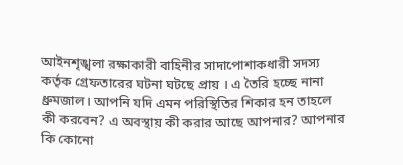আইনশৃঙ্খলা রক্ষাকারী বাহিনীর সাদাপোশাকধারী সদস্য কর্তৃক গ্রেফতারের ঘটনা ঘটছে প্রায় । এ তৈরি হচ্ছে নানা ধ্রুমজাল। আপনি যদি এমন পরিস্থিতির শিকার হন তাহলে কী করবেন? এ অবস্থায় কী করার আছে আপনার? আপনার কি কোনো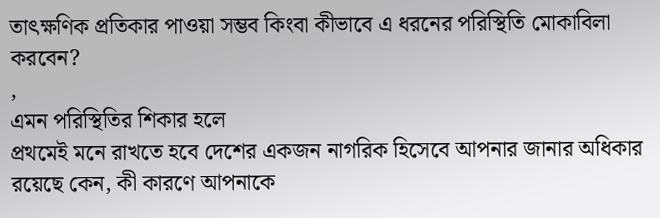তাৎক্ষণিক প্রতিকার পাওয়া সম্ভব কিংবা কীভাবে এ ধরনের পরিস্থিতি মোকাবিলা করবেন?
,
এমন পরিস্থিতির শিকার হলে
প্রথমেই মনে রাখতে হবে দেশের একজন নাগরিক হিসেবে আপনার জানার অধিকার রয়েছে কেন, কী কারণে আপনাকে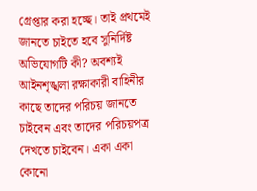গ্রেপ্তার করা হচ্ছে। তাই প্রথমেই জানতে চাইতে হবে সুনির্দিষ্ট অভিযোগটি কী? অবশ্যই আইনশৃঙ্খলা রক্ষাকারী বাহিনীর কাছে তাদের পরিচয় জানতে চাইবেন এবং তাদের পরিচয়পত্র দেখতে চাইবেন। একা একা কোনো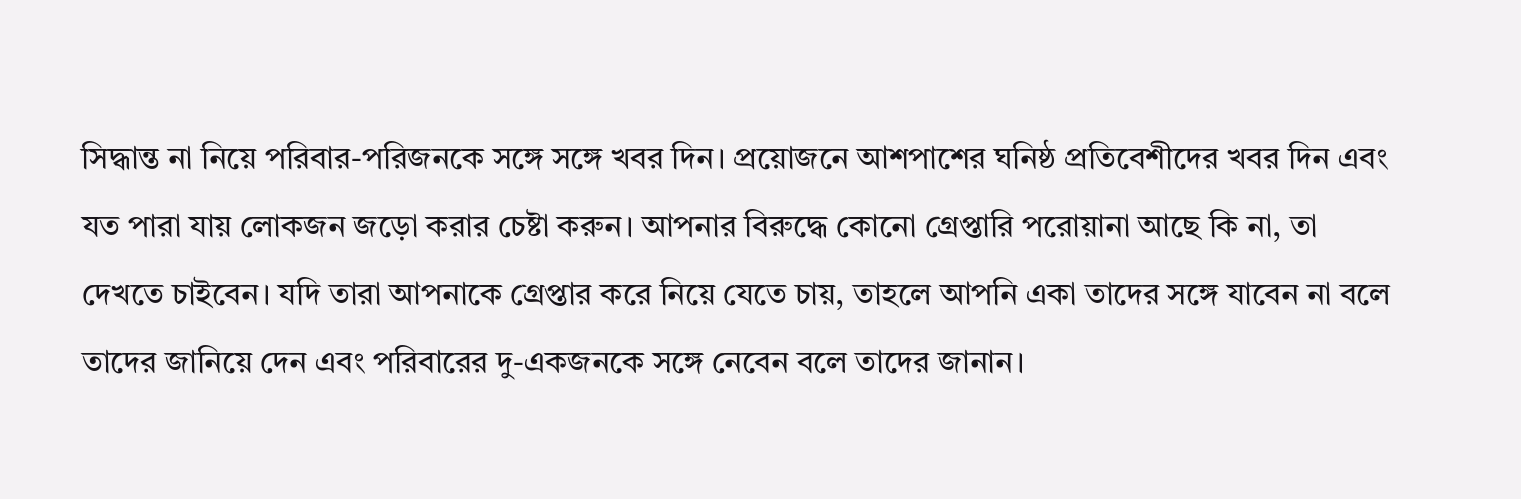সিদ্ধান্ত না নিয়ে পরিবার-পরিজনকে সঙ্গে সঙ্গে খবর দিন। প্রয়োজনে আশপাশের ঘনিষ্ঠ প্রতিবেশীদের খবর দিন এবং যত পারা যায় লোকজন জড়ো করার চেষ্টা করুন। আপনার বিরুদ্ধে কোনো গ্রেপ্তারি পরোয়ানা আছে কি না, তা দেখতে চাইবেন। যদি তারা আপনাকে গ্রেপ্তার করে নিয়ে যেতে চায়, তাহলে আপনি একা তাদের সঙ্গে যাবেন না বলে তাদের জানিয়ে দেন এবং পরিবারের দু-একজনকে সঙ্গে নেবেন বলে তাদের জানান।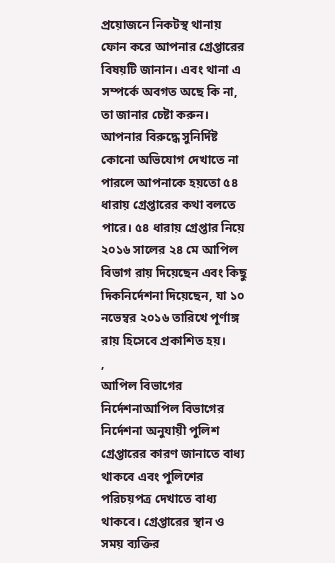প্রয়োজনে নিকটস্থ থানায় ফোন করে আপনার গ্রেপ্তারের বিষয়টি জানান। এবং থানা এ সম্পর্কে অবগত অছে কি না, তা জানার চেষ্টা করুন। আপনার বিরুদ্ধে সুনির্দিষ্ট কোনো অভিযোগ দেখাতে না পারলে আপনাকে হয়তো ৫৪ ধারায় গ্রেপ্তারের কথা বলতে পারে। ৫৪ ধারায় গ্রেপ্তার নিয়ে ২০১৬ সালের ২৪ মে আপিল বিভাগ রায় দিয়েছেন এবং কিছু দিকনির্দেশনা দিয়েছেন, যা ১০ নভেম্বর ২০১৬ তারিখে পূর্ণাঙ্গ রায় হিসেবে প্রকাশিত হয়।
,
আপিল বিভাগের নির্দেশনাআপিল বিভাগের নির্দেশনা অনুযায়ী পুলিশ গ্রেপ্তারের কারণ জানাতে বাধ্য থাকবে এবং পুলিশের পরিচয়পত্র দেখাতে বাধ্য থাকবে। গ্রেপ্তারের স্থান ও সময় ব্যক্তির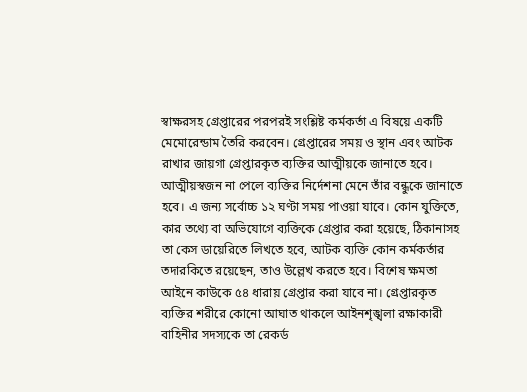স্বাক্ষরসহ গ্রেপ্তারের পরপরই সংশ্লিষ্ট কর্মকর্তা এ বিষয়ে একটি মেমোরেন্ডাম তৈরি করবেন। গ্রেপ্তারের সময় ও স্থান এবং আটক রাখার জায়গা গ্রেপ্তারকৃত ব্যক্তির আত্মীয়কে জানাতে হবে। আত্মীয়স্বজন না পেলে ব্যক্তির নির্দেশনা মেনে তাঁর বন্ধুকে জানাতে হবে। এ জন্য সর্বোচ্চ ১২ ঘণ্টা সময় পাওয়া যাবে। কোন যুক্তিতে, কার তথ্যে বা অভিযোগে ব্যক্তিকে গ্রেপ্তার করা হয়েছে, ঠিকানাসহ তা কেস ডায়েরিতে লিখতে হবে, আটক ব্যক্তি কোন কর্মকর্তার তদারকিতে রয়েছেন, তাও উল্লেখ করতে হবে। বিশেষ ক্ষমতা আইনে কাউকে ৫৪ ধারায় গ্রেপ্তার করা যাবে না। গ্রেপ্তারকৃত ব্যক্তির শরীরে কোনো আঘাত থাকলে আইনশৃঙ্খলা রক্ষাকারী বাহিনীর সদস্যকে তা রেকর্ড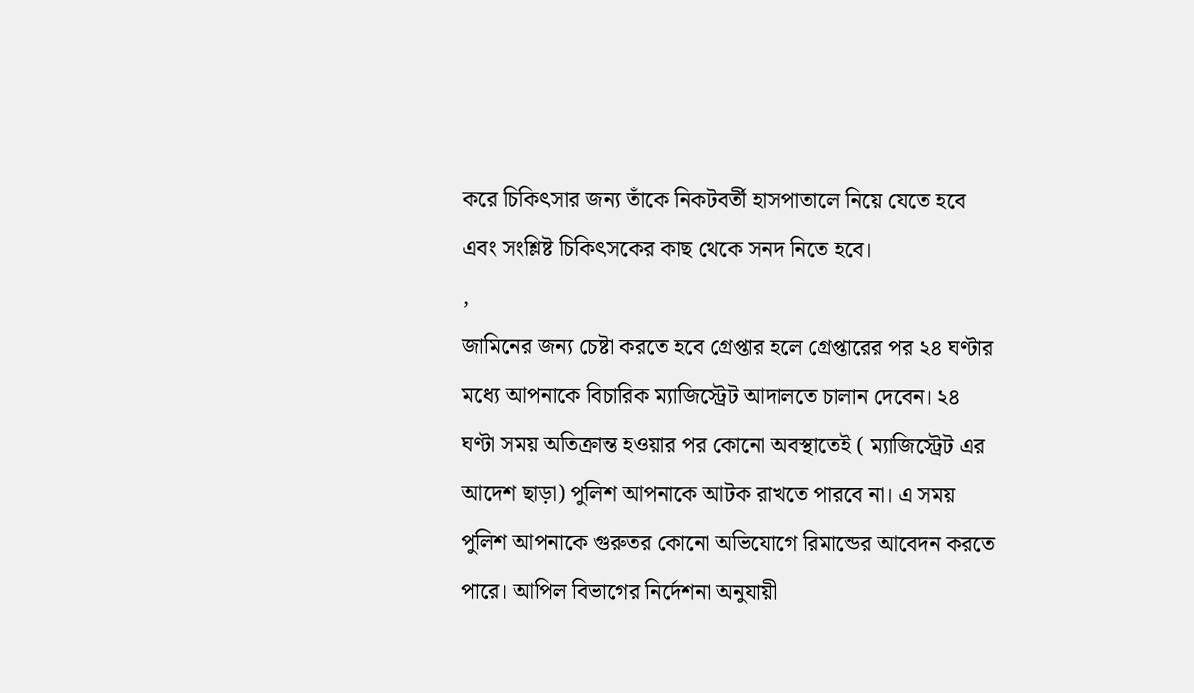করে চিকিৎসার জন্য তাঁকে নিকটবর্তী হাসপাতালে নিয়ে যেতে হবে এবং সংশ্লিষ্ট চিকিৎসকের কাছ থেকে সনদ নিতে হবে।
,
জামিনের জন্য চেষ্টা করতে হবে গ্রেপ্তার হলে গ্রেপ্তারের পর ২৪ ঘণ্টার মধ্যে আপনাকে বিচারিক ম্যাজিস্ট্রেট আদালতে চালান দেবেন। ২৪ ঘণ্টা সময় অতিক্রান্ত হওয়ার পর কোনো অবস্থাতেই ( ম্যাজিস্ট্রেট এর আদেশ ছাড়া) পুলিশ আপনাকে আটক রাখতে পারবে না। এ সময় পুলিশ আপনাকে গুরুতর কোনো অভিযোগে রিমান্ডের আবেদন করতে পারে। আপিল বিভাগের নির্দেশনা অনুযায়ী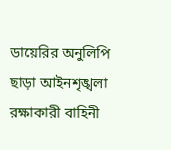ডায়েরির অনুলিপি ছাড়া আইনশৃঙ্খলা রক্ষাকারী বাহিনী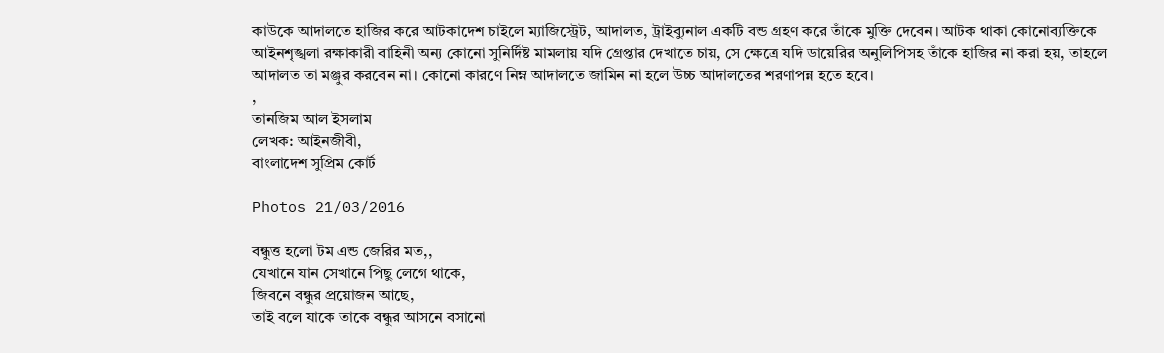কাউকে আদালতে হাজির করে আটকাদেশ চাইলে ম্যাজিস্ট্রেট, আদালত, ট্রাইব্যুনাল একটি বন্ড গ্রহণ করে তাঁকে মুক্তি দেবেন। আটক থাকা কোনোব্যক্তিকে আইনশৃঙ্খলা রক্ষাকারী বাহিনী অন্য কোনো সুনির্দিষ্ট মামলায় যদি গ্রেপ্তার দেখাতে চায়, সে ক্ষেত্রে যদি ডায়েরির অনুলিপিসহ তাঁকে হাজির না করা হয়, তাহলে আদালত তা মঞ্জুর করবেন না। কোনো কারণে নিম্ন আদালতে জামিন না হলে উচ্চ আদালতের শরণাপন্ন হতে হবে।
,
তানজিম আল ইসলাম
লেখক: আইনজীবী,
বাংলাদেশ সুপ্রিম কোর্ট

Photos 21/03/2016

বন্ধুত্ত হলো টম এন্ড জেরির মত,,
যেখানে যান সেখানে পিছু লেগে থাকে,
জিবনে বন্ধুর প্রয়োজন আছে,
তাই বলে যাকে তাকে বন্ধুর আসনে বসানো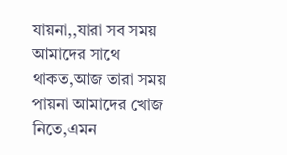যায়না,,যারা সব সময় আমাদের সাথে থাকত,আজ তারা সময় পায়না আমাদের খোজ নিতে,এমন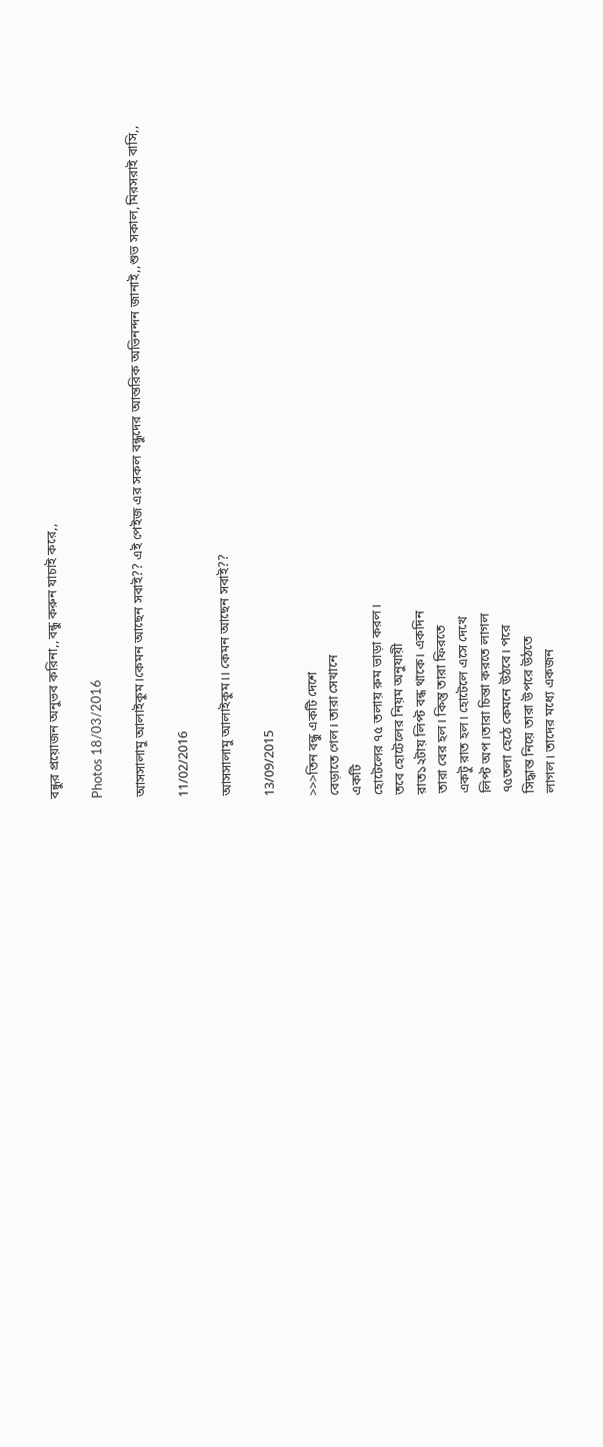বন্ধুর প্রয়োজন অনুভব করিনা,,বন্ধু করুন যাচাই করে,,

Photos 18/03/2016

আসসালামু আলাইকুম।কেমন আছেন সবাই?? এই পেইজ এর সকল বন্ধুদের আন্তরিক অভিনন্দন জানাই,,শুভ সকাল,মিরসরাই বাসি,,

11/02/2016

আসসালামু আলাইকুম।। কেমন আছেন সবাই??

13/09/2015

>>>তিন বন্ধু একটি দেশে
বেড়াতে গেল। তারা সেখানে
একটি
হোটেলের ৭৫ তলায় রুম ভাড়া করল।
তবে হোটেলের নিয়ম অনুযায়ী
রাত১২টায় লিপ্ট বন্ধ থাকে। একদিন
তারা বের হল। কিন্তু তারা ফিরতে
একটু রাত হল। হোটেলে এসে দেখে
লিপ্ট অপ।তারা চিন্তা করতে লাগল
৭৫তলা হেঠে কেমনে উঠবে। পরে
সিদ্ধান্ত নিয়ে তারা উপরে উঠতে
লাগল। তাদের মধ্যে একজন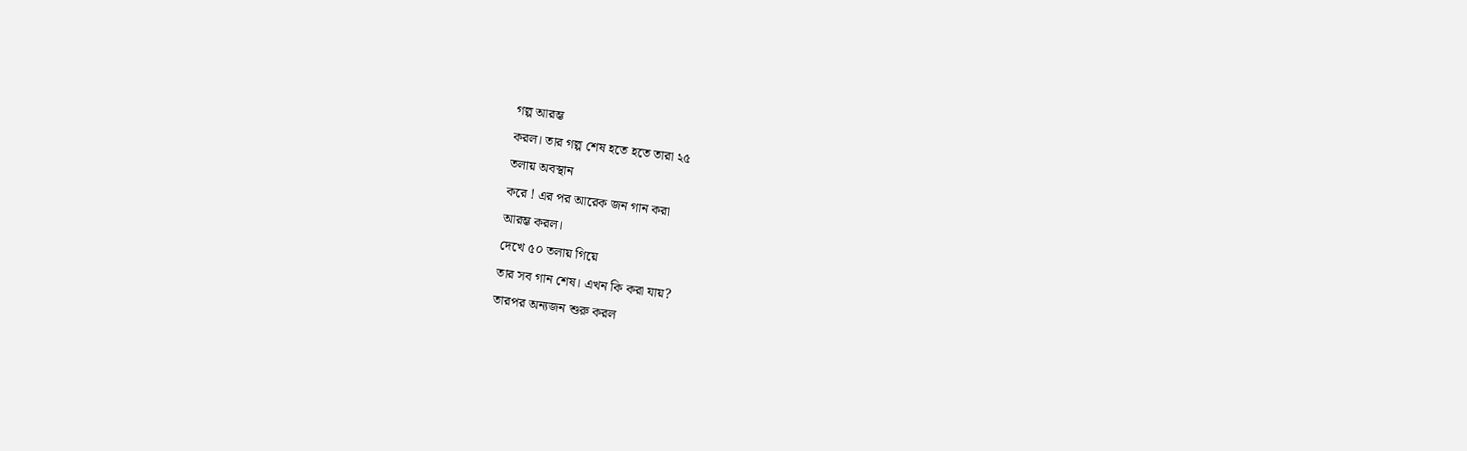গল্প আরম্ভ
করল। তার গল্প শেষ হতে হতে তারা ২৫
তলায় অবস্থান
করে ! এর পর আরেক জন গান করা
আরম্ভ করল।
দেখে ৫০ তলায় গিয়ে
তার সব গান শেষ। এখন কি করা যায়?
তারপর অন্যজন শুরু করল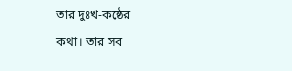তার দুঃখ-কষ্ঠের
কথা। তার সব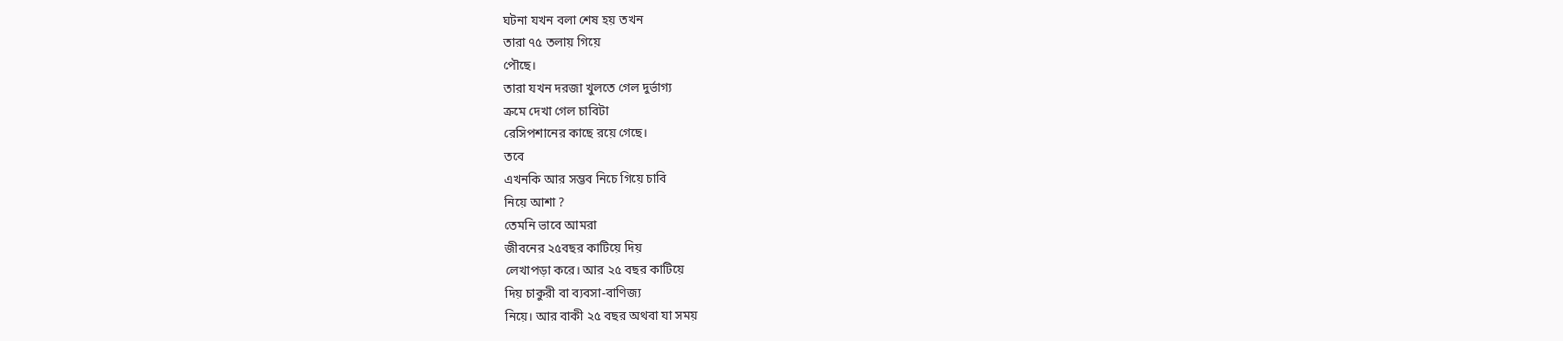ঘটনা যখন বলা শেষ হয় তখন
তারা ৭৫ তলায় গিয়ে
পৌছে।
তারা যখন দরজা খুলতে গেল দুর্ভাগ্য
ক্রমে দেখা গেল চাবিটা
রেসিপশানের কাছে রয়ে গেছে।
তবে
এখনকি আর সম্ভব নিচে গিয়ে চাবি
নিয়ে আশা ?
তেমনি ভাবে আমরা
জীবনের ২৫বছর কাটিয়ে দিয়
লেখাপড়া করে। আর ২৫ বছর কাটিয়ে
দিয় চাকুরী বা ব্যবসা-বাণিজ্য
নিয়ে। আর বাকী ২৫ বছর অথবা যা সময়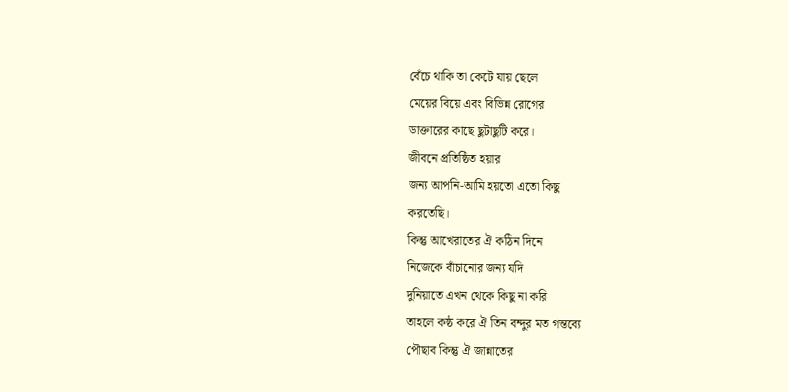বেঁচে থাকি তা কেটে যায় ছেলে
মেয়ের বিয়ে এবং বিভিন্ন রোগের
ডাক্তারের কাছে ছুটাছুটি করে।
জীবনে প্রতিষ্ঠিত হয়ার
জন্য আপনি-আমি হয়তো এতো কিছু
করতেছি।
কিন্তু আখেরাতের ঐ কঠিন দিনে
নিজেকে বাঁচানোর জন্য যদি
দুনিয়াতে এখন থেকে কিছু না করি
তাহলে কষ্ঠ করে ঐ তিন বন্দুর মত গন্তব্যে
পৌছাব কিন্তু ঐ জান্নাতের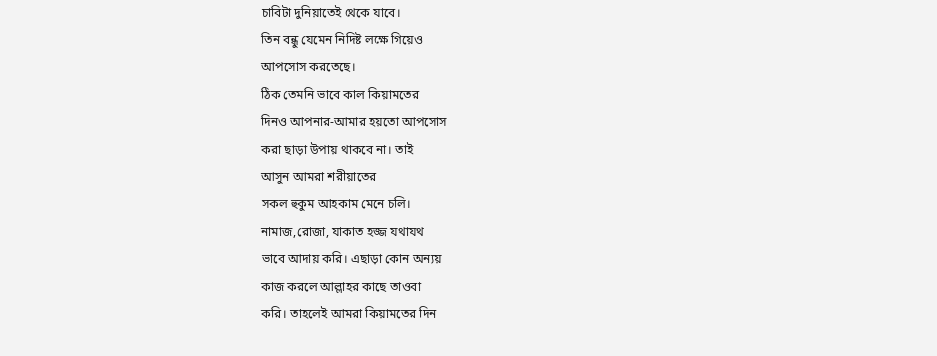চাবিটা দুনিয়াতেই থেকে যাবে।
তিন বন্ধু যেমেন নিদিষ্ট লক্ষে গিয়েও
আপসোস করতেছে।
ঠিক তেমনি ভাবে কাল কিয়ামতের
দিনও আপনার-আমার হয়তো আপসোস
করা ছাড়া উপায় থাকবে না। তাই
আসুন আমরা শরীয়াতের
সকল হুকুম আহকাম মেনে চলি।
নামাজ,রোজা, যাকাত হজ্জ যথাযথ
ভাবে আদায় করি। এছাড়া কোন অন্যয়
কাজ করলে আল্লাহর কাছে তাওবা
করি। তাহলেই আমরা কিয়ামতের দিন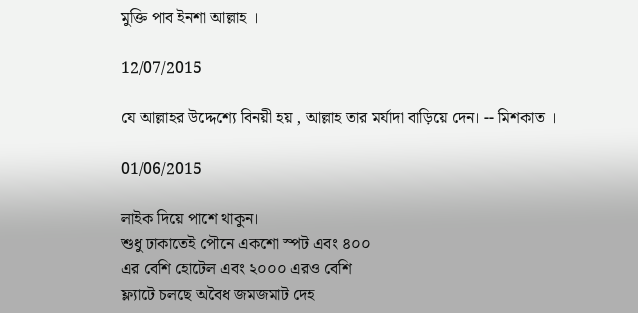মুক্তি পাব ইনশা আল্লাহ ।

12/07/2015

যে আল্লাহর উদ্দেশ্যে বিনয়ী হয় , আল্লাহ তার মর্যাদা বাড়িয়ে দেন। -- মিশকাত ।

01/06/2015

লাইক দিয়ে পাশে থাকুন।
শুধু ঢাকাতেই পৌনে একশো স্পট এবং ৪০০
এর বেশি হোটেল এবং ২০০০ এরও বেশি
ফ্ল্যাটে চলছে অবৈধ জমজমাট দেহ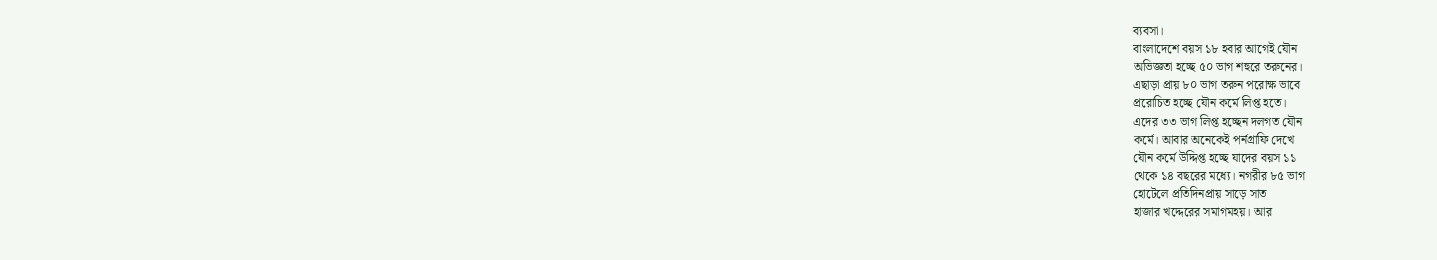ব্যবসা।
বাংলাদেশে বয়স ১৮ হবার আগেই যৌন
অভিজ্ঞতা হচ্ছে ৫০ ভাগ শহুরে তরুনের।
এছাড়া প্রায় ৮০ ভাগ তরুন পরোক্ষ ভাবে
প্ররোচিত হচ্ছে যৌন কর্মে লিপ্ত হতে।
এদের ৩৩ ভাগ লিপ্ত হচ্ছেন দলগত যৌন
কর্মে। আবার অনেকেই পর্নগ্রাফি দেখে
যৌন কর্মে উদ্দিপ্ত হচ্ছে যাদের বয়স ১১
থেকে ১৪ বছরের মধ্যে। নগরীর ৮৫ ভাগ
হোটেলে প্রতিদিনপ্রায় সাড়ে সাত
হাজার খদ্দেরের সমাগমহয়। আর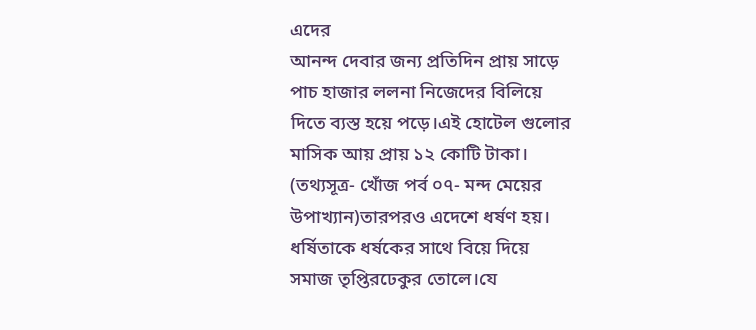এদের
আনন্দ দেবার জন্য প্রতিদিন প্রায় সাড়ে
পাচ হাজার ললনা নিজেদের বিলিয়ে
দিতে ব্যস্ত হয়ে পড়ে।এই হোটেল গুলোর
মাসিক আয় প্রায় ১২ কোটি টাকা।
(তথ্যসূত্র- খোঁজ পর্ব ০৭- মন্দ মেয়ের
উপাখ্যান)তারপরও এদেশে ধর্ষণ হয়।
ধর্ষিতাকে ধর্ষকের সাথে বিয়ে দিয়ে
সমাজ তৃপ্তিরঢেকুর তোলে।যে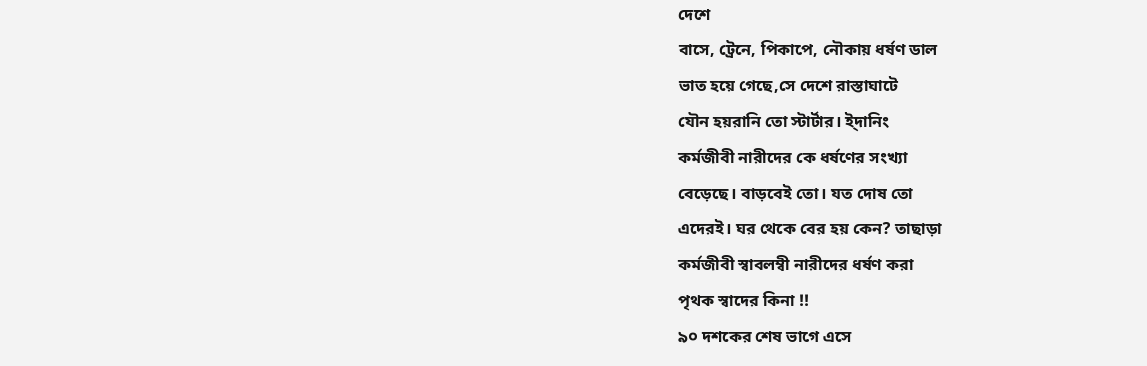দেশে
বাসে, ট্রেনে, পিকাপে, নৌকায় ধর্ষণ ডাল
ভাত হয়ে গেছে,সে দেশে রাস্তাঘাটে
যৌন হয়রানি তো স্টার্টার। ই্দানিং
কর্মজীবী নারীদের কে ধর্ষণের সংখ্যা
বেড়েছে। বাড়বেই তো। যত দোষ তো
এদেরই। ঘর থেকে বের হয় কেন? তাছাড়া
কর্মজীবী স্বাবলম্বী নারীদের ধর্ষণ করা
পৃথক স্বাদের কিনা !!
৯০ দশকের শেষ ভাগে এসে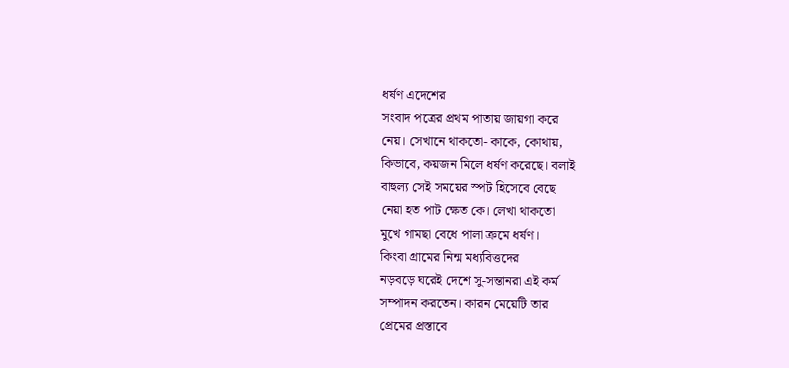ধর্ষণ এদেশের
সংবাদ পত্রের প্রথম পাতায় জায়গা করে
নেয়। সেখানে থাকতো- কাকে, কোথায়,
কিভাবে, কয়জন মিলে ধর্ষণ করেছে। বলাই
বাহুল্য সেই সময়ের স্পট হিসেবে বেছে
নেয়া হত পাট ক্ষেত কে। লেখা থাকতো
মুখে গামছা বেধে পালা ক্রমে ধর্ষণ।
কিংবা গ্রামের নিন্ম মধ্যবিত্তদের
নড়বড়ে ঘরেই দেশে সু-সন্তানরা এই কর্ম
সম্পাদন করতেন। কারন মেয়েটি তার
প্রেমের প্রস্তাবে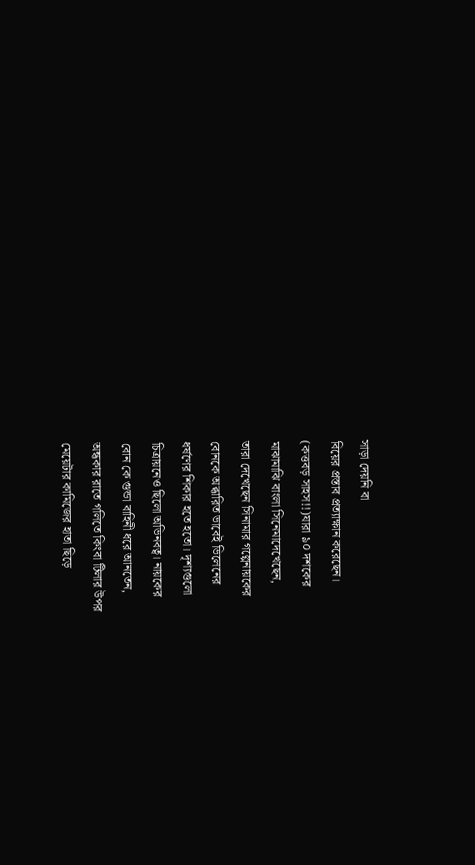সাড়া দেয়নি বা
বিয়ের প্রস্তাব প্রত্যাক্ষান করেছেন।
(কত্তবড় সাহস!!)যারা ৯০ দশকের
মাঝামাঝি বাংলা সিনেমাদেখেছেন,
তারা দেখেছেন সিনামার গল্পেনায়কের
বোনকে অব্ধারিত ভাবেই ভিলেনের
ধর্ষণের শিকার হতে হতো। দৃশ্যগুলো
চিত্রায়নেও ছিলো অভিনবত্ব। নায়কের
বোন কে গুন্ডা বাহিনী ধরে আনতেন,
অন্ধকার রাতে গলিতে কিংবা টিলার উপর
মেয়েটার কামিজের হাতা ছিড়ে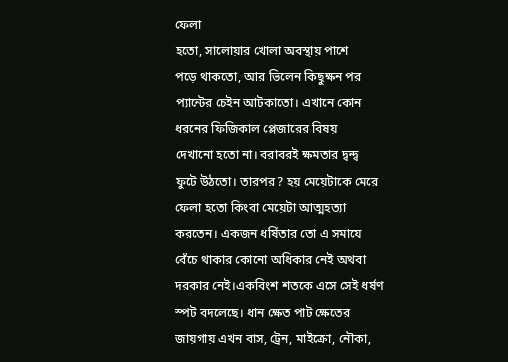ফেলা
হতো, সালোয়ার খোলা অবস্থায় পাশে
পড়ে থাকতো, আর ভিলেন কিছুক্ষন পর
প্যান্টের চেইন আটকাতো। এখানে কোন
ধরনের ফিজিকাল প্লেজারের বিষয়
দেখানো হতো না। বরাবরই ক্ষমতার দ্বন্দ্ব
ফুটে উঠতো। তারপর? হয় মেয়েটাকে মেরে
ফেলা হতো কিংবা মেয়েটা আত্মহত্যা
করতেন। একজন ধর্ষিতার তো এ সমাযে
বেঁচে থাকার কোনো অধিকার নেই অথবা
দরকার নেই।একবিংশ শতকে এসে সেই ধর্ষণ
স্পট বদলেছে। ধান ক্ষেত পাট ক্ষেতের
জায়গায় এখন বাস, ট্রেন, মাইক্রো, নৌকা,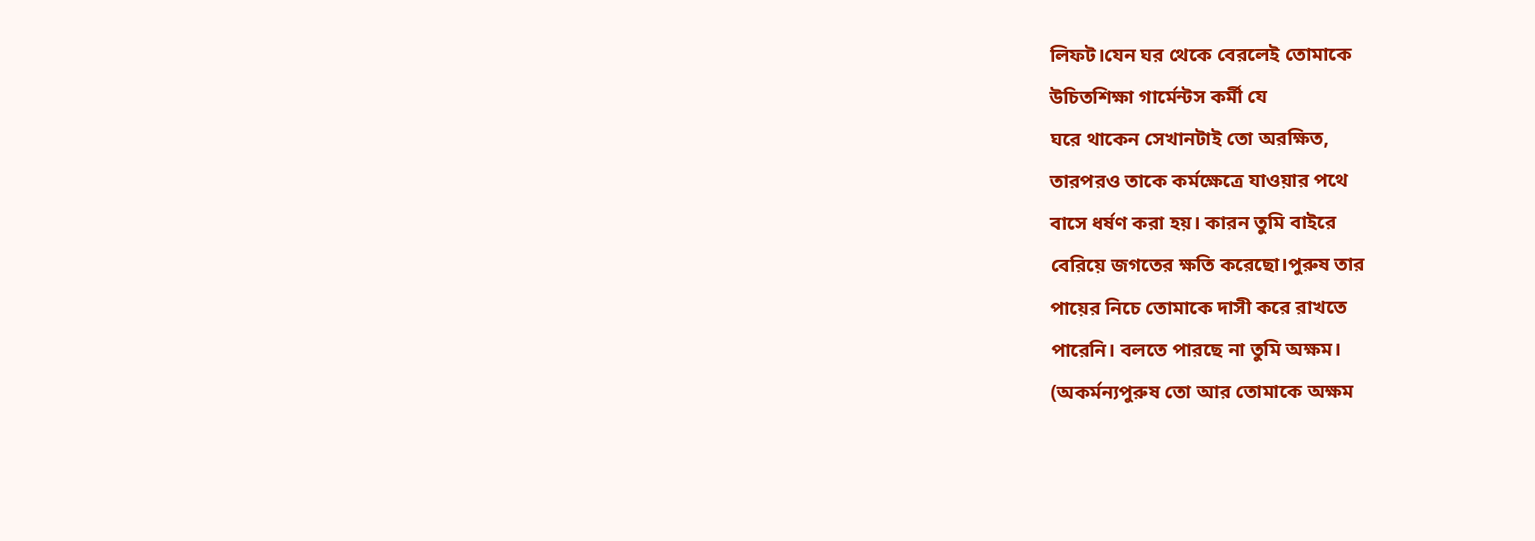লিফট।যেন ঘর থেকে বেরলেই তোমাকে
উচিতশিক্ষা গার্মেন্টস কর্মী যে
ঘরে থাকেন সেখানটাই তো অরক্ষিত,
তারপরও তাকে কর্মক্ষেত্রে যাওয়ার পথে
বাসে ধর্ষণ করা হয়। কারন তুমি বাইরে
বেরিয়ে জগতের ক্ষতি করেছো।পুরুষ তার
পায়ের নিচে তোমাকে দাসী করে রাখতে
পারেনি। বলতে পারছে না তুমি অক্ষম।
(অকর্মন্যপুরুষ তো আর তোমাকে অক্ষম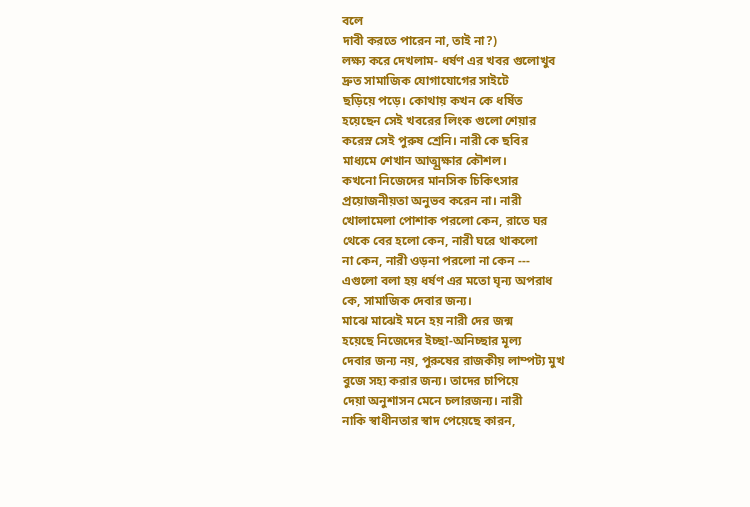বলে
দাবী করতে পারেন না, তাই না?)
লক্ষ্য করে দেখলাম- ধর্ষণ এর খবর গুলোখুব
দ্রুত সামাজিক যোগাযোগের সাইটে
ছড়িয়ে পড়ে। কোথায় কখন কে ধর্ষিত
হয়েছেন সেই খবরের লিংক গুলো শেয়ার
করেস্ন সেই পুরুষ শ্রেনি। নারী কে ছবির
মাধ্যমে শেখান আত্ম্রক্ষার কৌশল।
কখনো নিজেদের মানসিক চিকিৎসার
প্রয়োজনীয়তা অনুভব করেন না। নারী
খোলামেলা পোশাক পরলো কেন, রাতে ঘর
থেকে বের হলো কেন, নারী ঘরে থাকলো
না কেন, নারী ওড়না পরলো না কেন ---
এগুলো বলা হয় ধর্ষণ এর মতো ঘৃন্য অপরাধ
কে, সামাজিক দেবার জন্য।
মাঝে মাঝেই মনে হয় নারী দের জন্ম
হয়েছে নিজেদের ইচ্ছা-অনিচ্ছার মূল্য
দেবার জন্য নয়, পুরুষের রাজকীয় লাম্পট্য মুখ
বুজে সহ্য করার জন্য। তাদের চাপিয়ে
দেয়া অনুশাসন মেনে চলারজন্য। নারী
নাকি স্বাধীনতার স্বাদ পেয়েছে কারন,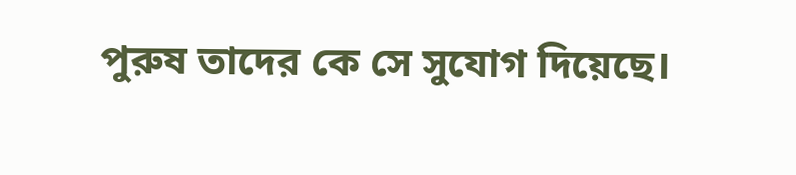পুরুষ তাদের কে সে সুযোগ দিয়েছে।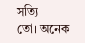সত্যি
তো। অনেক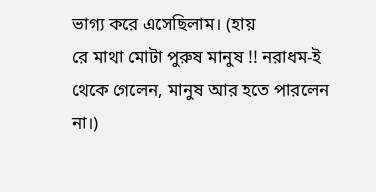ভাগ্য করে এসেছিলাম। (হায়
রে মাথা মোটা পুরুষ মানুষ !! নরাধম-ই
থেকে গেলেন, মানুষ আর হতে পারলেন
না।)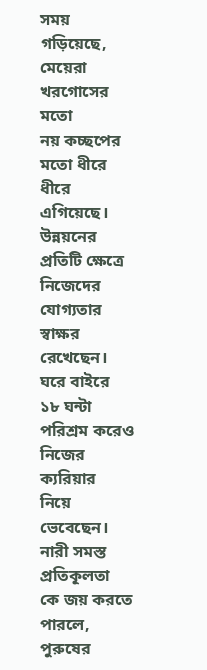সময় গড়িয়েছে, মেয়েরা খরগোসের মতো
নয় কচ্ছপের মতো ধীরে ধীরে এগিয়েছে।
উন্নয়নের প্রতিটি ক্ষেত্রে নিজেদের
যোগ্যতার স্বাক্ষর রেখেছেন। ঘরে বাইরে
১৮ ঘন্টা পরিশ্রম করেও নিজের ক্যরিয়ার
নিয়ে ভেবেছেন। নারী সমস্ত প্রতিকূলতা
কে জয় করতে পারলে, পুরুষের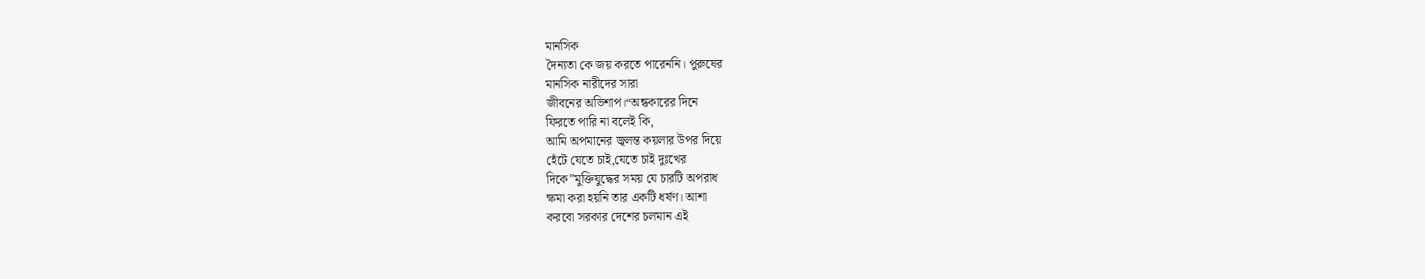মানসিক
দৈন্যতা কে জয় করতে পারেননি। পুরুষের
মানসিক নারীদের সারা
জীবনের অভিশাপ।“অন্ধকারের দিনে
ফিরতে পারি না বলেই কি,
আমি অপমানের জ্বলন্ত কয়লার উপর দিয়ে
হেঁটে যেতে চাই,যেতে চাই দুঃখের
দিকে”মুক্তিযুদ্ধের সময় যে চারটি অপরাধ
ক্ষমা করা হয়নি তার একটি ধর্ষণ। আশা
করবো সরকার দেশের চলমান এই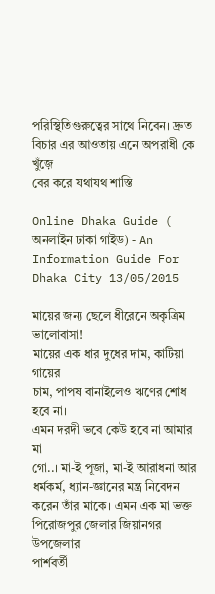পরিস্থিতিগুরুত্বের সাথে নিবেন। দ্রুত
বিচার এর আওতায় এনে অপরাধী কে খুঁজ়ে
বের করে যথাযথ শাস্তি

Online Dhaka Guide ( অনলাইন ঢাকা গাইড) - An Information Guide For Dhaka City 13/05/2015

মায়ের জন্য ছেলে ধীরেনে অকৃত্রিম
ভালোবাসা!
মায়ের এক ধার দুধের দাম, কাটিয়া গায়ের
চাম, পাপষ বানাইলেও ঋণের শোধ হবে না।
এমন দরদী ভবে কেউ হবে না আমার মা
গো..। মা-ই পূজা, মা-ই আরাধনা আর
ধর্মকর্ম, ধ্যান-জ্ঞানের মন্ত্র নিবেদন
করেন তাঁর মাকে। এমন এক মা ভক্ত
পিরোজপুর জেলার জিয়ানগর উপজেলার
পার্শবর্তী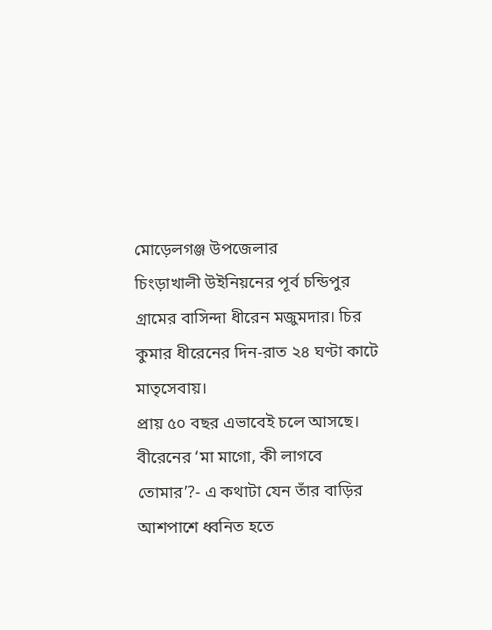মোড়েলগঞ্জ উপজেলার
চিংড়াখালী উইনিয়নের পূর্ব চন্ডিপুর
গ্রামের বাসিন্দা ধীরেন মজুমদার। চির
কুমার ধীরেনের দিন-রাত ২৪ ঘণ্টা কাটে
মাতৃসেবায়।
প্রায় ৫০ বছর এভাবেই চলে আসছে।
বীরেনের ‘মা মাগো, কী লাগবে
তোমার’?- এ কথাটা যেন তাঁর বাড়ির
আশপাশে ধ্বনিত হতে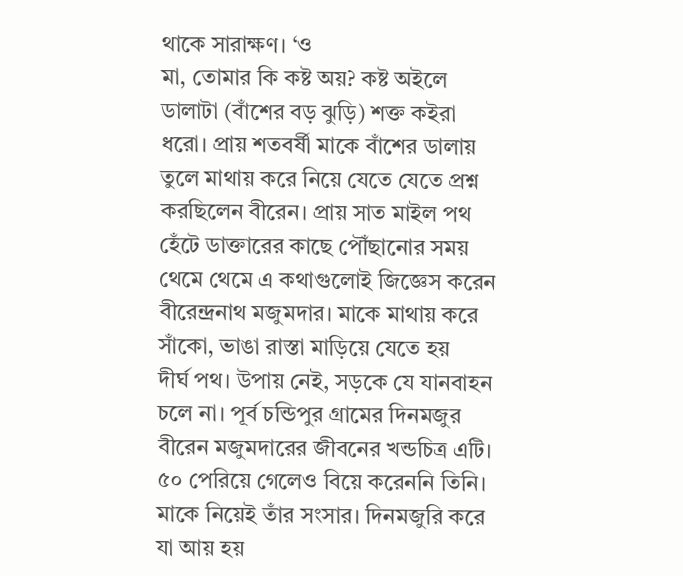থাকে সারাক্ষণ। ‘ও
মা, তোমার কি কষ্ট অয়? কষ্ট অইলে
ডালাটা (বাঁশের বড় ঝুড়ি) শক্ত কইরা
ধরো। প্রায় শতবর্ষী মাকে বাঁশের ডালায়
তুলে মাথায় করে নিয়ে যেতে যেতে প্রশ্ন
করছিলেন বীরেন। প্রায় সাত মাইল পথ
হেঁটে ডাক্তারের কাছে পৌঁছানোর সময়
থেমে থেমে এ কথাগুলোই জিজ্ঞেস করেন
বীরেন্দ্রনাথ মজুমদার। মাকে মাথায় করে
সাঁকো, ভাঙা রাস্তা মাড়িয়ে যেতে হয়
দীর্ঘ পথ। উপায় নেই, সড়কে যে যানবাহন
চলে না। পূর্ব চন্ডিপুর গ্রামের দিনমজুর
বীরেন মজুমদারের জীবনের খন্ডচিত্র এটি।
৫০ পেরিয়ে গেলেও বিয়ে করেননি তিনি।
মাকে নিয়েই তাঁর সংসার। দিনমজুরি করে
যা আয় হয়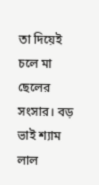তা দিয়েই চলে মা ছেলের
সংসার। বড় ভাই শ্যাম লাল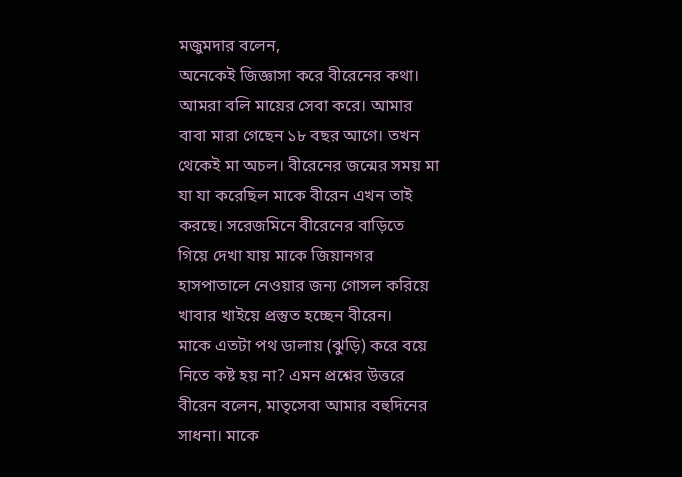মজুমদার বলেন,
অনেকেই জিজ্ঞাসা করে বীরেনের কথা।
আমরা বলি মায়ের সেবা করে। আমার
বাবা মারা গেছেন ১৮ বছর আগে। তখন
থেকেই মা অচল। বীরেনের জন্মের সময় মা
যা যা করেছিল মাকে বীরেন এখন তাই
করছে। সরেজমিনে বীরেনের বাড়িতে
গিয়ে দেখা যায় মাকে জিয়ানগর
হাসপাতালে নেওয়ার জন্য গোসল করিয়ে
খাবার খাইয়ে প্রস্তুত হচ্ছেন বীরেন।
মাকে এতটা পথ ডালায় (ঝুড়ি) করে বয়ে
নিতে কষ্ট হয় না? এমন প্রশ্নের উত্তরে
বীরেন বলেন, মাতৃসেবা আমার বহুদিনের
সাধনা। মাকে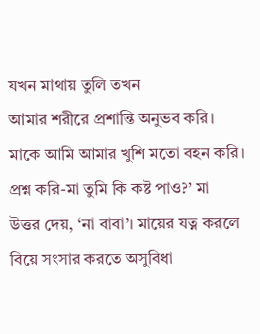যখন মাথায় তুলি তখন
আমার শরীরে প্রশান্তি অনুভব করি।
মাকে আমি আমার খুশি মতো বহন করি।
প্রশ্ন করি-মা তুমি কি কষ্ট পাও?’ মা
উত্তর দেয়, ‘না বাবা’। মায়ের যত্ন করলে
বিয়ে সংসার করতে অসুবিধা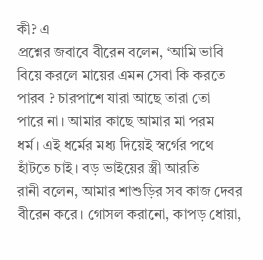কী? এ
প্রশ্নের জবাবে বীরেন বলেন, ‘আমি ভাবি
বিয়ে করলে মায়ের এমন সেবা কি করতে
পারব ? চারপাশে যারা আছে তারা তো
পারে না। আমার কাছে আমার মা পরম
ধর্ম। এই ধর্মের মধ্য দিয়েই স্বর্গের পথে
হাঁটতে চাই। বড় ভাইয়ের স্ত্রী আরতি
রানী বলেন, আমার শাশুড়ির সব কাজ দেবর
বীরেন করে। গোসল করানো, কাপড় ধোয়া,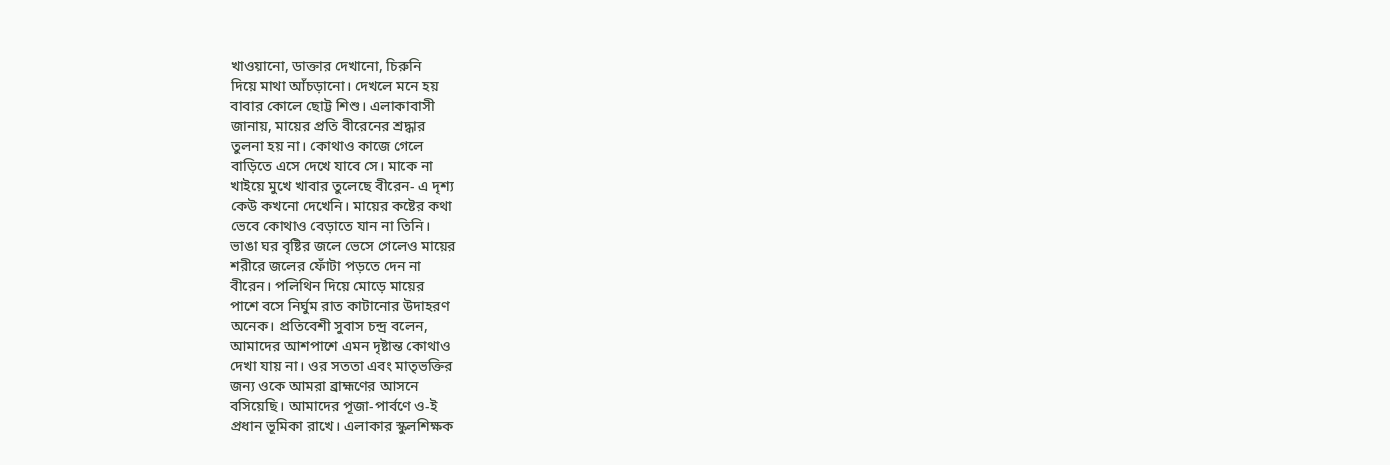খাওয়ানো, ডাক্তার দেখানো, চিরুনি
দিয়ে মাথা আঁচড়ানো। দেখলে মনে হয়
বাবার কোলে ছোট্ট শিশু। এলাকাবাসী
জানায়, মায়ের প্রতি বীরেনের শ্রদ্ধার
তুলনা হয় না। কোথাও কাজে গেলে
বাড়িতে এসে দেখে যাবে সে। মাকে না
খাইয়ে মুখে খাবার তুলেছে বীরেন- এ দৃশ্য
কেউ কখনো দেখেনি। মায়ের কষ্টের কথা
ভেবে কোথাও বেড়াতে যান না তিনি।
ভাঙা ঘর বৃষ্টির জলে ভেসে গেলেও মায়ের
শরীরে জলের ফোঁটা পড়তে দেন না
বীরেন। পলিথিন দিয়ে মোড়ে মায়ের
পাশে বসে নির্ঘুম রাত কাটানোর উদাহরণ
অনেক। প্রতিবেশী সুবাস চন্দ্র বলেন,
আমাদের আশপাশে এমন দৃষ্টান্ত কোথাও
দেখা যায় না। ওর সততা এবং মাতৃভক্তির
জন্য ওকে আমরা ব্রাহ্মণের আসনে
বসিয়েছি। আমাদের পূজা-পার্বণে ও-ই
প্রধান ভূমিকা রাখে। এলাকার স্কুলশিক্ষক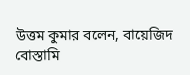উত্তম কুমার বলেন, বায়েজিদ বোস্তামি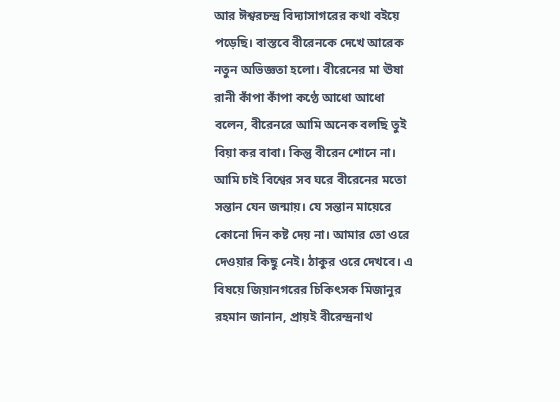আর ঈশ্বরচন্দ্র বিদ্যাসাগরের কথা বইয়ে
পড়েছি। বাস্তবে বীরেনকে দেখে আরেক
নতুন অভিজ্ঞতা হলো। বীরেনের মা ঊষা
রানী কাঁপা কাঁপা কণ্ঠে আধো আধো
বলেন, বীরেনরে আমি অনেক বলছি তুই
বিয়া কর বাবা। কিন্তু বীরেন শোনে না।
আমি চাই বিশ্বের সব ঘরে বীরেনের মতো
সন্তান যেন জন্মায়। যে সন্তান মায়েরে
কোনো দিন কষ্ট দেয় না। আমার তো ওরে
দেওয়ার কিছু নেই। ঠাকুর ওরে দেখবে। এ
বিষয়ে জিয়ানগরের চিকিৎসক মিজানুর
রহমান জানান, প্রায়ই বীরেন্দ্রনাথ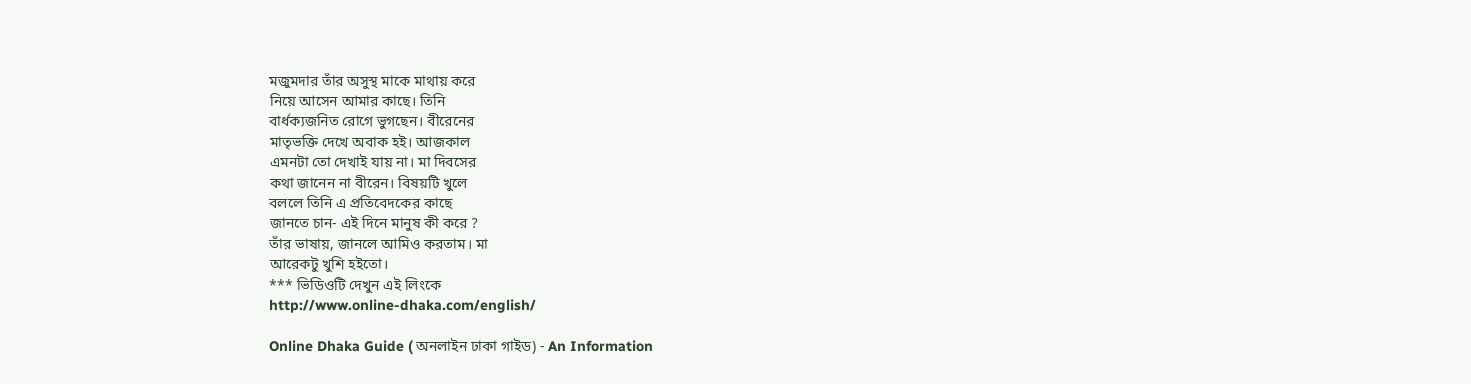মজুমদার তাঁর অসুস্থ মাকে মাথায় করে
নিয়ে আসেন আমার কাছে। তিনি
বার্ধক্যজনিত রোগে ভুগছেন। বীরেনের
মাতৃভক্তি দেখে অবাক হই। আজকাল
এমনটা তো দেখাই যায় না। মা দিবসের
কথা জানেন না বীরেন। বিষয়টি খুলে
বললে তিনি এ প্রতিবেদকের কাছে
জানতে চান- এই দিনে মানুষ কী করে ?
তাঁর ভাষায়, জানলে আমিও করতাম। মা
আরেকটু খুশি হইতো।
*** ভিডিওটি দেখুন এই লিংকে
http://www.online-dhaka.com/english/

Online Dhaka Guide ( অনলাইন ঢাকা গাইড) - An Information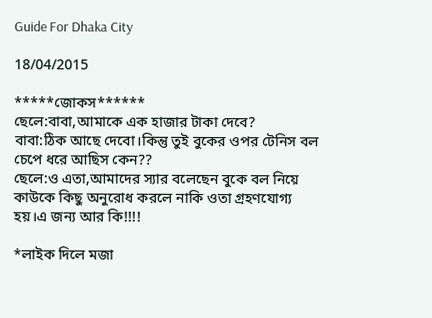Guide For Dhaka City

18/04/2015

*****জোকস******
ছেলে:বাবা,আমাকে এক হাজার টাকা দেবে?
বাবা:ঠিক আছে দেবো।কিন্তু তুই বুকের ওপর টেনিস বল চেপে ধরে আছিস কেন??
ছেলে:ও এতা,আমাদের স্যার বলেছেন বুকে বল নিয়ে কাউকে কিছু অনুরোধ করলে নাকি ওতা গ্রহণযোগ্য হয়।এ জন্য আর কি!!!!

*লাইক দিলে মজা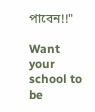পাবেন!!"

Want your school to be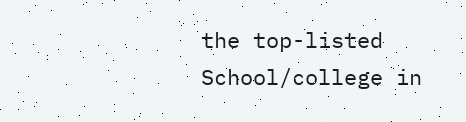the top-listed School/college in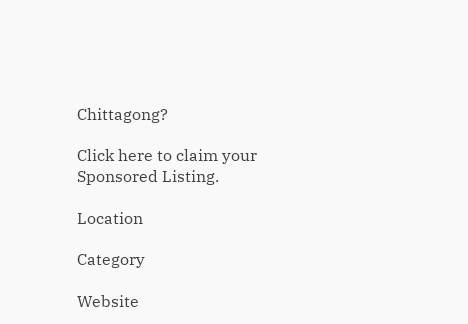Chittagong?

Click here to claim your Sponsored Listing.

Location

Category

Website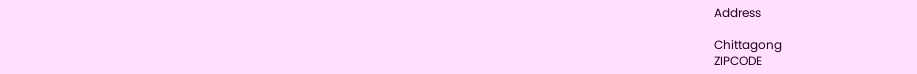Address

Chittagong
ZIPCODE